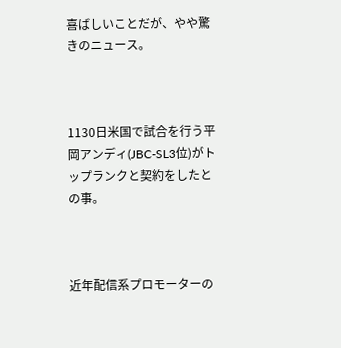喜ばしいことだが、やや驚きのニュース。



1130日米国で試合を行う平岡アンディ(JBC-SL3位)がトップランクと契約をしたとの事。



近年配信系プロモーターの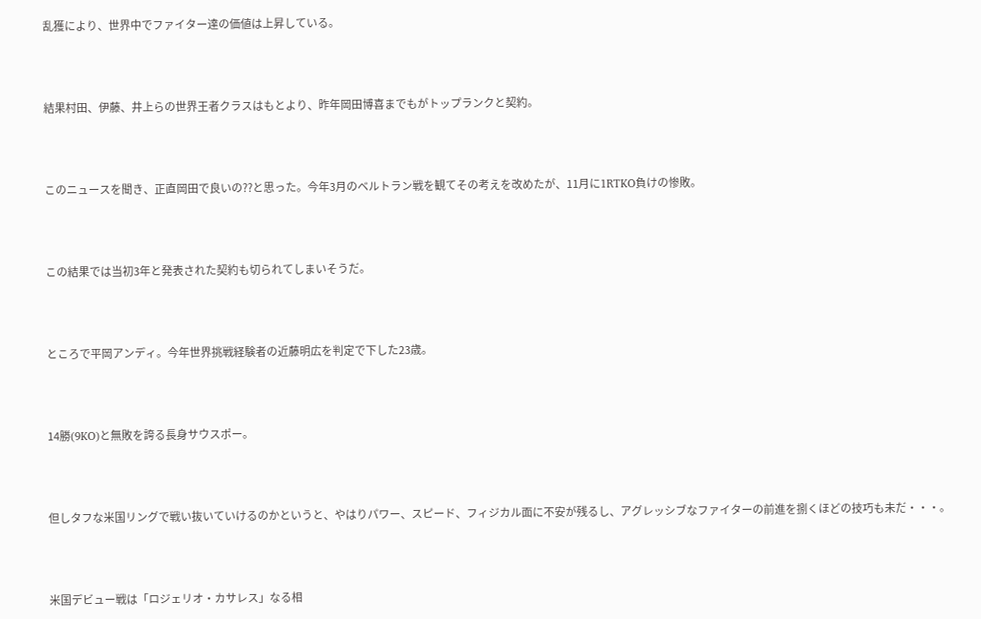乱獲により、世界中でファイター達の価値は上昇している。



結果村田、伊藤、井上らの世界王者クラスはもとより、昨年岡田博喜までもがトップランクと契約。



このニュースを聞き、正直岡田で良いの??と思った。今年3月のベルトラン戦を観てその考えを改めたが、11月に1RTKO負けの惨敗。



この結果では当初3年と発表された契約も切られてしまいそうだ。



ところで平岡アンディ。今年世界挑戦経験者の近藤明広を判定で下した23歳。



14勝(9KO)と無敗を誇る長身サウスポー。



但しタフな米国リングで戦い抜いていけるのかというと、やはりパワー、スピード、フィジカル面に不安が残るし、アグレッシブなファイターの前進を捌くほどの技巧も未だ・・・。



米国デビュー戦は「ロジェリオ・カサレス」なる相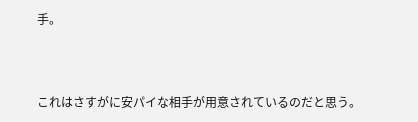手。



これはさすがに安パイな相手が用意されているのだと思う。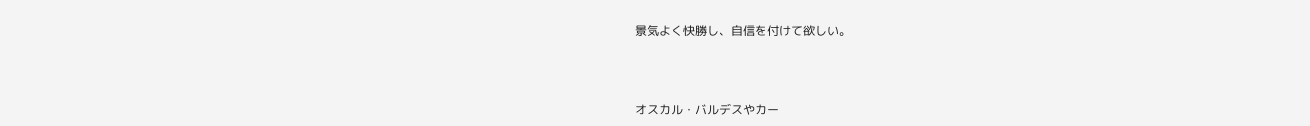景気よく快勝し、自信を付けて欲しい。



オスカル・バルデスやカー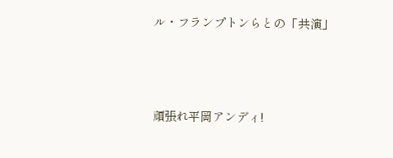ル・フランプトンらとの「共演」



頑張れ平岡アンディ!